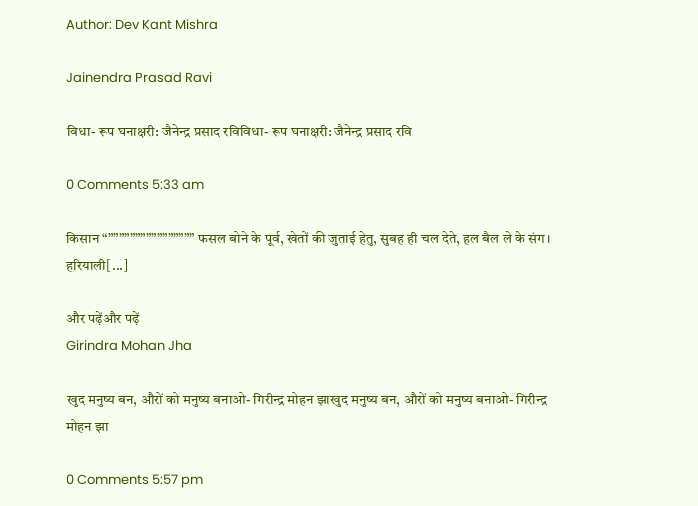Author: Dev Kant Mishra

Jainendra Prasad Ravi

विधा- रूप घनाक्षरी: जैनेन्द्र प्रसाद रविविधा- रूप घनाक्षरी: जैनेन्द्र प्रसाद रवि

0 Comments 5:33 am

किसान “”””””””””””””””” फसल बोने के पूर्व, खेतों की जुताई हेतु, सुबह ही चल देते, हल बैल ले के संग। हरियाली[...]

और पढ़ेंऔर पढ़ें
Girindra Mohan Jha

खुद मनुष्य बन, औरों को मनुष्य बनाओ- गिरीन्द्र मोहन झाखुद मनुष्य बन, औरों को मनुष्य बनाओ- गिरीन्द्र मोहन झा

0 Comments 5:57 pm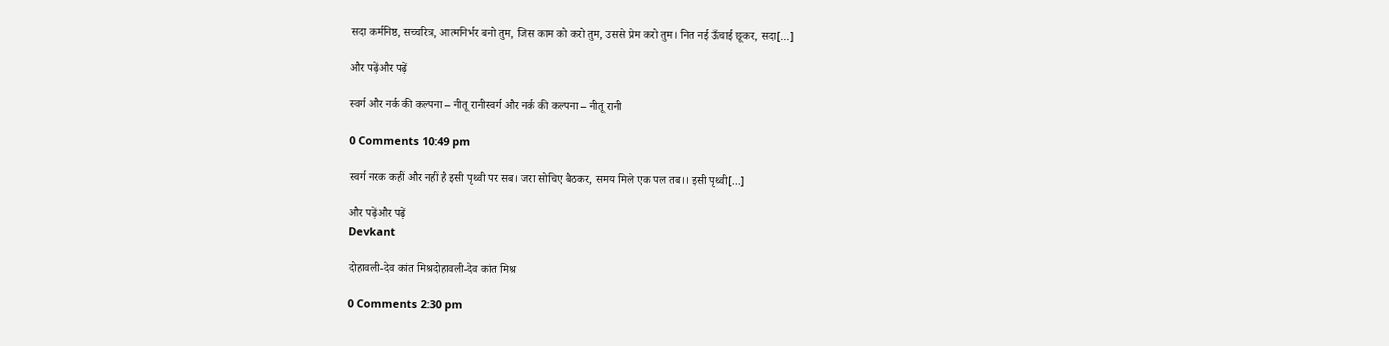सदा कर्मनिष्ठ, सच्चरित्र, आत्मनिर्भर बनो तुम, जिस काम को करो तुम, उससे प्रेम करो तुम। नित नई ऊँचाई छूकर, सदा[...]

और पढ़ेंऔर पढ़ें

स्वर्ग और नर्क की कल्पना – नीतू रानीस्वर्ग और नर्क की कल्पना – नीतू रानी

0 Comments 10:49 pm

स्वर्ग नरक कहीं और नहीं है इसी पृथ्वी पर सब। जरा सोचिए बैठकर, समय मिले एक पल तब।। इसी पृथ्वी[...]

और पढ़ेंऔर पढ़ें
Devkant

दोहावली-देव कांत मिश्रदोहावली-देव कांत मिश्र

0 Comments 2:30 pm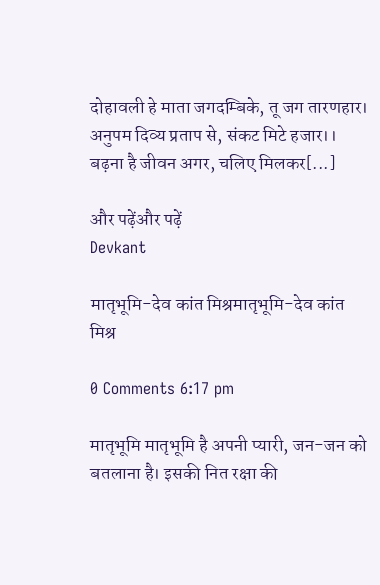दोहावली हे माता जगदम्बिके, तू जग तारणहार। अनुपम दिव्य प्रताप से, संकट मिटे हजार।। बढ़ना है जीवन अगर, चलिए मिलकर[...]

और पढ़ेंऔर पढ़ें
Devkant

मातृभूमि-देव कांत मिश्रमातृभूमि-देव कांत मिश्र

0 Comments 6:17 pm

मातृभूमि मातृभूमि है अपनी प्यारी, जन-जन को बतलाना है। इसकी नित रक्षा की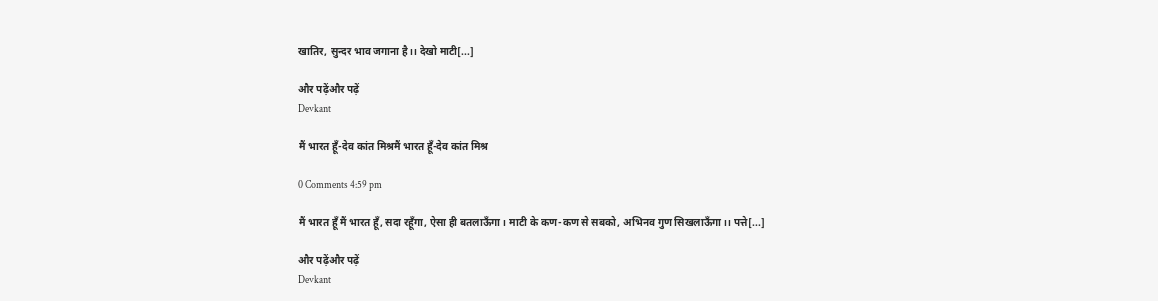खातिर, सुन्दर भाव जगाना है।। देखो माटी[...]

और पढ़ेंऔर पढ़ें
Devkant

मैं भारत हूँ-देव कांत मिश्रमैं भारत हूँ-देव कांत मिश्र

0 Comments 4:59 pm

मैं भारत हूँ मैं भारत हूँ, सदा रहूँगा, ऐसा ‌ही बतलाऊँगा। माटी के कण-कण से सबको, अभिनव गुण सिखलाऊँगा।। पत्ते[...]

और पढ़ेंऔर पढ़ें
Devkant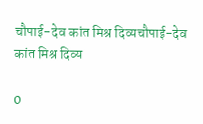चौपाई-देव कांत मिश्र दिव्यचौपाई-देव कांत मिश्र दिव्य

0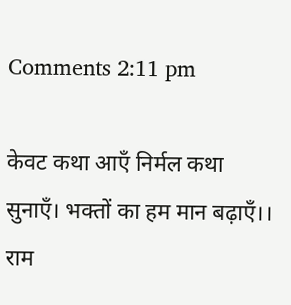Comments 2:11 pm

केवट कथा आएँ निर्मल कथा सुनाएँ। भक्तों का हम मान बढ़ाएँ।। राम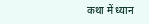कथा में ध्यान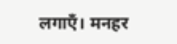लगाएँ। मनहर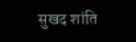सुखद शांति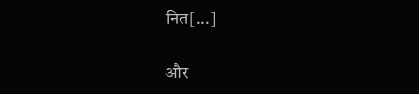नित[...]

और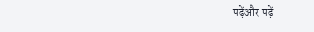पढ़ेंऔर पढ़ें